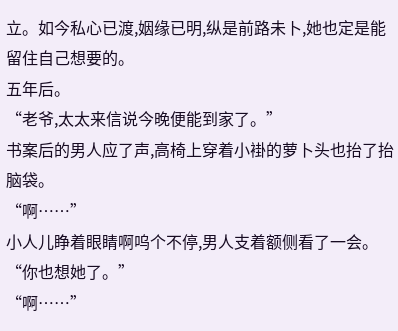立。如今私心已渡,姻缘已明,纵是前路未卜,她也定是能留住自己想要的。
五年后。
“老爷,太太来信说今晚便能到家了。”
书案后的男人应了声,高椅上穿着小褂的萝卜头也抬了抬脑袋。
“啊……”
小人儿睁着眼睛啊呜个不停,男人支着额侧看了一会。
“你也想她了。”
“啊……”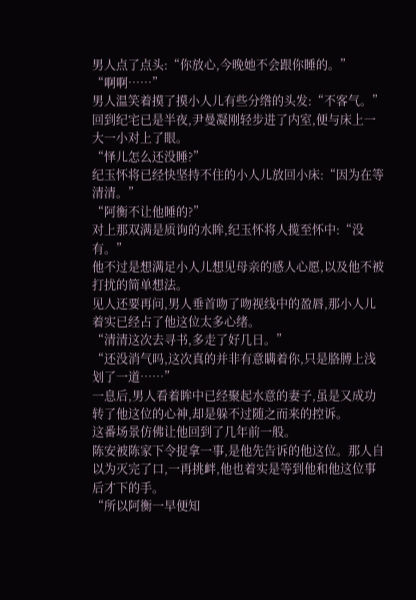男人点了点头:“你放心,今晚她不会跟你睡的。”
“啊啊……”
男人温笑着摸了摸小人儿有些分绺的头发:“不客气。”
回到纪宅已是半夜,尹曼凝刚轻步进了内室,便与床上一大一小对上了眼。
“怿儿怎么还没睡?”
纪玉怀将已经快坚持不住的小人儿放回小床:“因为在等清清。”
“阿衡不让他睡的?”
对上那双满是质询的水眸,纪玉怀将人揽至怀中:“没有。”
他不过是想满足小人儿想见母亲的感人心愿,以及他不被打扰的简单想法。
见人还要再问,男人垂首吻了吻视线中的盈唇,那小人儿着实已经占了他这位太多心绪。
“清清这次去寻书,多走了好几日。”
“还没消气吗,这次真的并非有意瞒着你,只是胳膊上浅划了一道……”
一息后,男人看着眸中已经聚起水意的妻子,虽是又成功转了他这位的心神,却是躲不过随之而来的控诉。
这番场景仿佛让他回到了几年前一般。
陈安被陈家下令捉拿一事,是他先告诉的他这位。那人自以为灭完了口,一再挑衅,他也着实是等到他和他这位事后才下的手。
“所以阿衡一早便知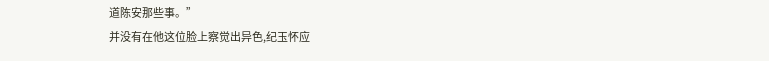道陈安那些事。”
并没有在他这位脸上察觉出异色,纪玉怀应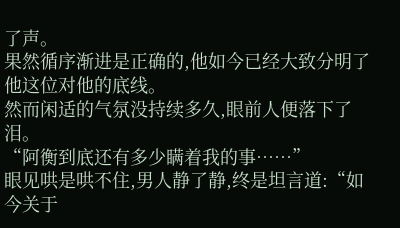了声。
果然循序渐进是正确的,他如今已经大致分明了他这位对他的底线。
然而闲适的气氛没持续多久,眼前人便落下了泪。
“阿衡到底还有多少瞒着我的事……”
眼见哄是哄不住,男人静了静,终是坦言道:“如今关于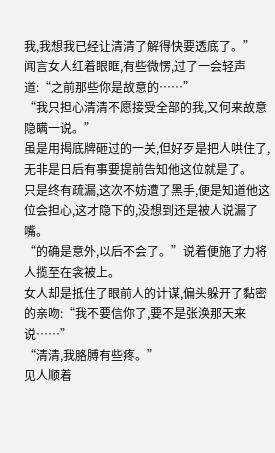我,我想我已经让清清了解得快要透底了。”
闻言女人红着眼眶,有些微愣,过了一会轻声道:“之前那些你是故意的……”
“我只担心清清不愿接受全部的我,又何来故意隐瞒一说。”
虽是用揭底牌砸过的一关,但好歹是把人哄住了,无非是日后有事要提前告知他这位就是了。
只是终有疏漏,这次不妨遭了黑手,便是知道他这位会担心,这才隐下的,没想到还是被人说漏了嘴。
“的确是意外,以后不会了。”说着便施了力将人揽至在衾被上。
女人却是抵住了眼前人的计谋,偏头躲开了黏密的亲吻:“我不要信你了,要不是张涣那天来说……”
“清清,我胳膊有些疼。”
见人顺着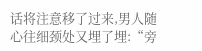话将注意移了过来,男人随心往细颈处又埋了埋:“旁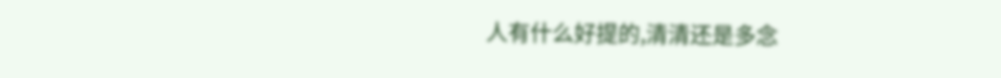人有什么好提的,清清还是多念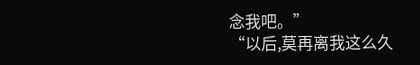念我吧。”
“以后,莫再离我这么久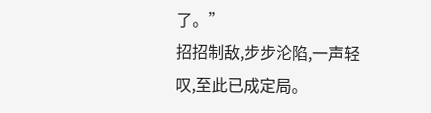了。”
招招制敌,步步沦陷,一声轻叹,至此已成定局。